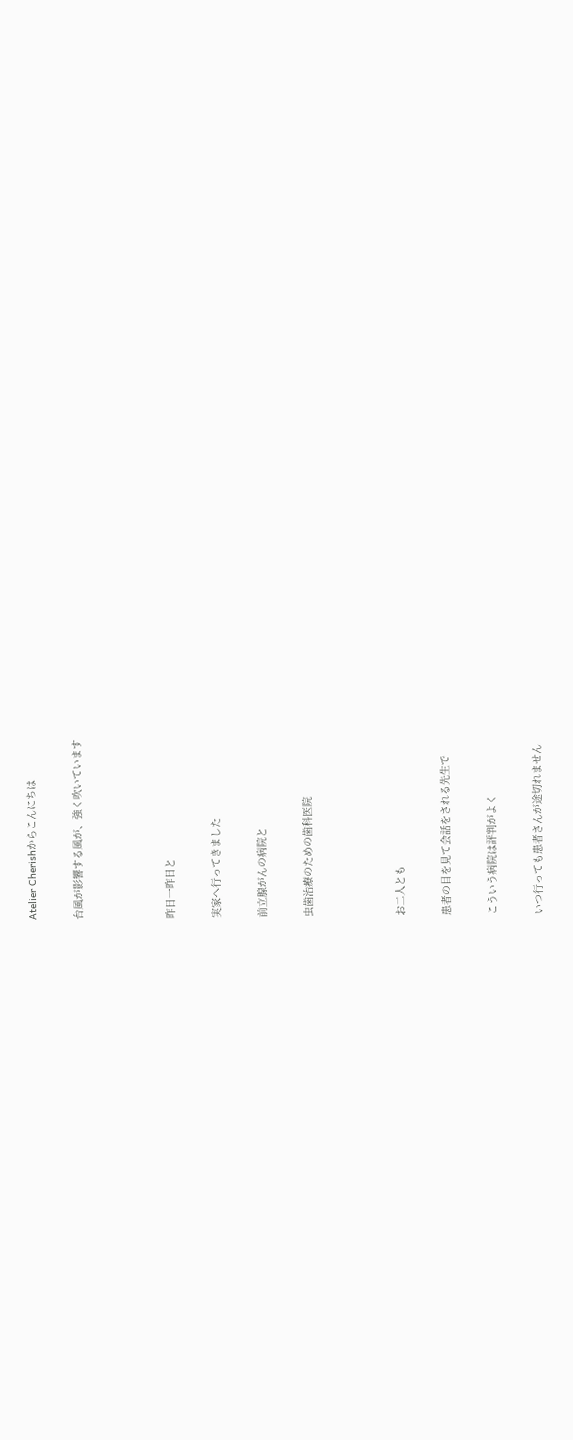Atelier Cherishからこんにちは

台風が影響する風が、強く吹いています



昨日一昨日と

実家へ行ってきました

前立腺がんの病院と

虫歯治療のための歯科医院



お二人とも

患者の目を見て会話をされる先生で

こういう病院は評判がよく

いつ行っても患者さんが途切れません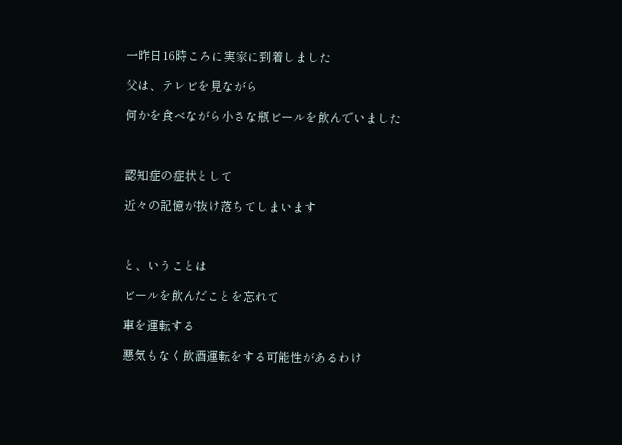一昨日16時ころに実家に到着しました

父は、テレビを見ながら

何かを食べながら小さな瓶ビールを飲んでいました



認知症の症状として

近々の記憶が抜け落ちてしまいます



と、いうことは

ビールを飲んだことを忘れて

車を運転する

悪気もなく飲酒運転をする可能性があるわけ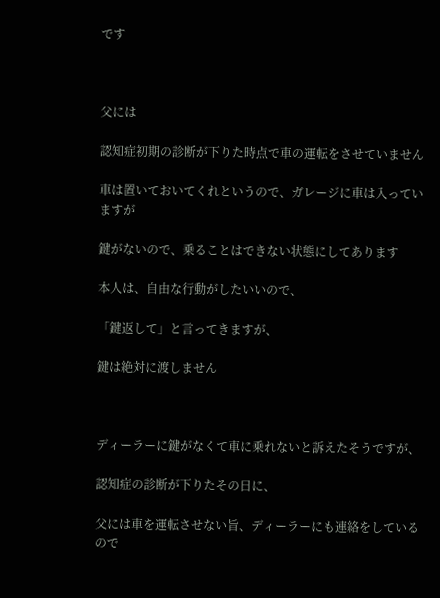です



父には

認知症初期の診断が下りた時点で車の運転をさせていません

車は置いておいてくれというので、ガレージに車は入っていますが

鍵がないので、乗ることはできない状態にしてあります

本人は、自由な行動がしたいいので、

「鍵返して」と言ってきますが、

鍵は絶対に渡しません



ディーラーに鍵がなくて車に乗れないと訴えたそうですが、

認知症の診断が下りたその日に、

父には車を運転させない旨、ディーラーにも連絡をしているので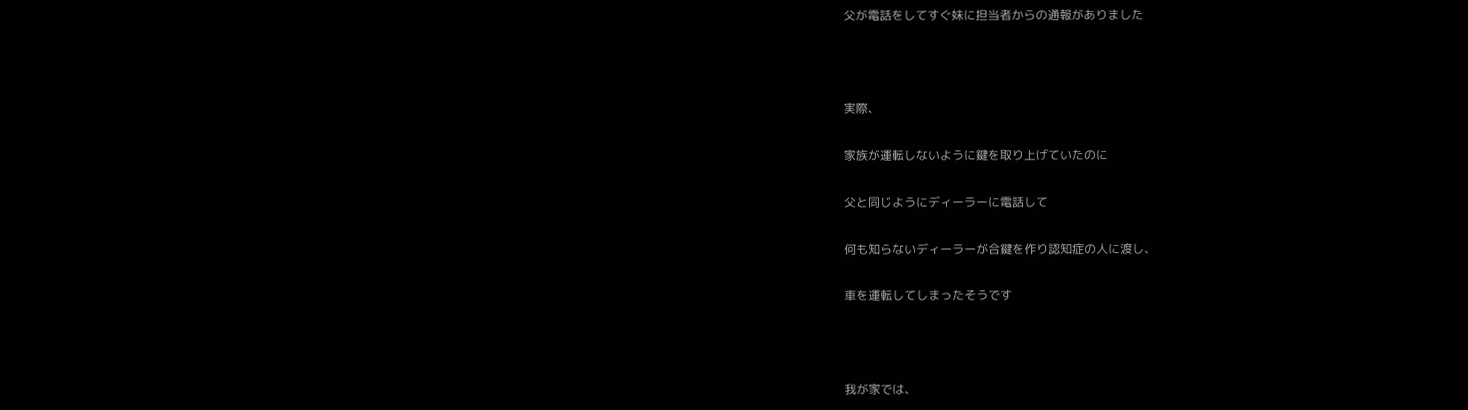父が電話をしてすぐ妹に担当者からの通報がありました



実際、

家族が運転しないように鍵を取り上げていたのに

父と同じようにディーラーに電話して

何も知らないディーラーが合鍵を作り認知症の人に渡し、

車を運転してしまったそうです



我が家では、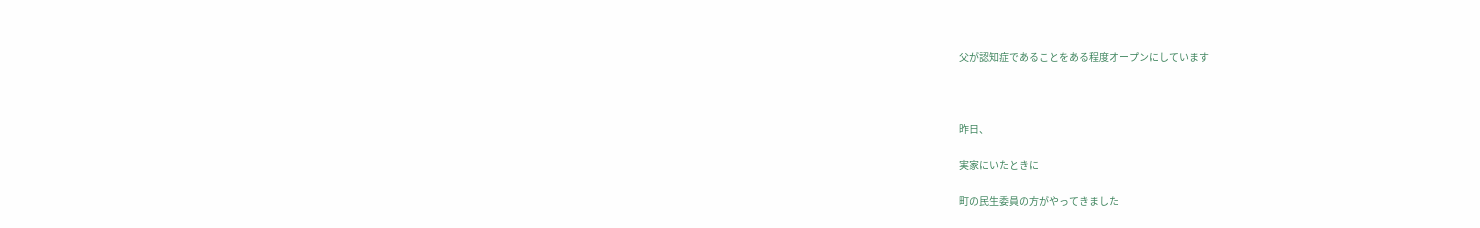父が認知症であることをある程度オープンにしています



昨日、

実家にいたときに

町の民生委員の方がやってきました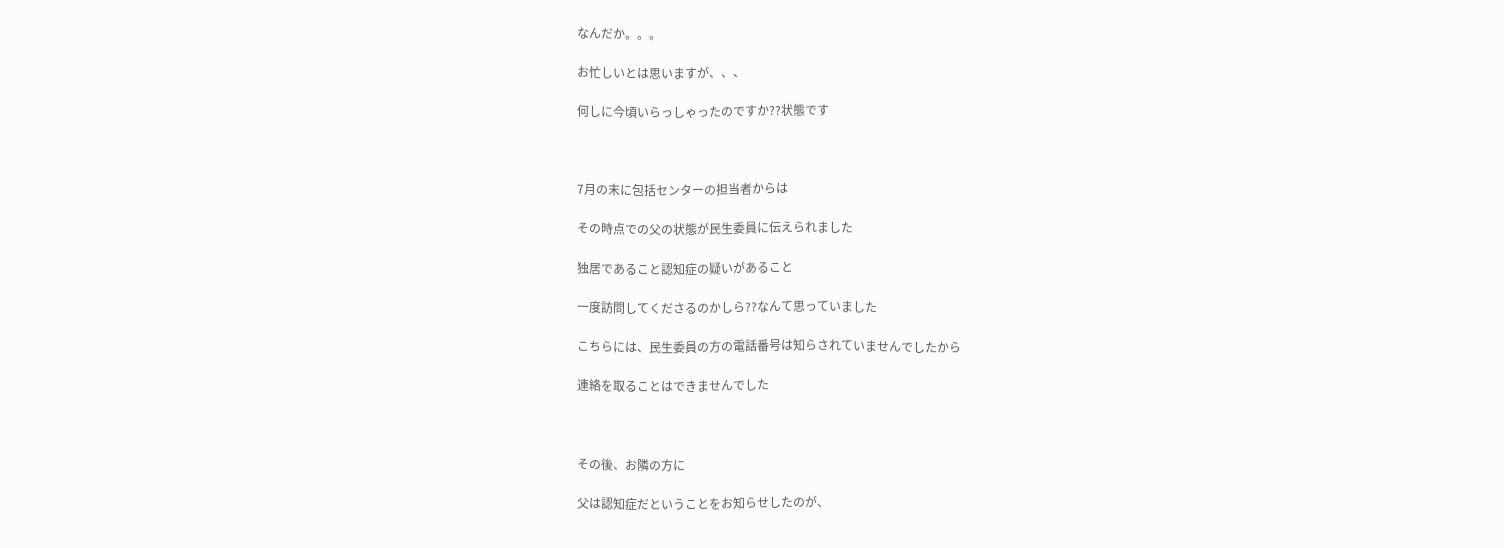なんだか。。。

お忙しいとは思いますが、、、

何しに今頃いらっしゃったのですか??状態です



7月の末に包括センターの担当者からは

その時点での父の状態が民生委員に伝えられました

独居であること認知症の疑いがあること

一度訪問してくださるのかしら??なんて思っていました

こちらには、民生委員の方の電話番号は知らされていませんでしたから

連絡を取ることはできませんでした



その後、お隣の方に

父は認知症だということをお知らせしたのが、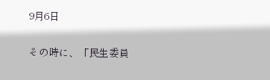9月6日

その時に、「民生委員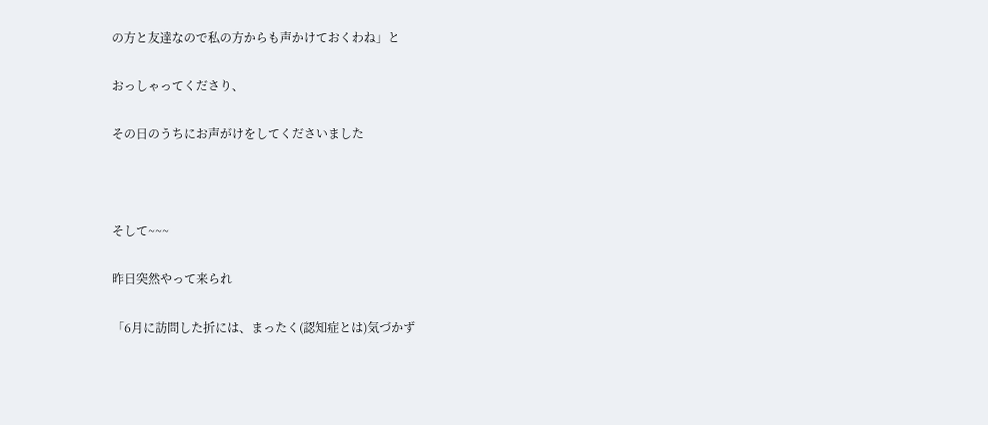の方と友達なので私の方からも声かけておくわね」と

おっしゃってくださり、

その日のうちにお声がけをしてくださいました



そして~~~

昨日突然やって来られ

「6月に訪問した折には、まったく(認知症とは)気づかず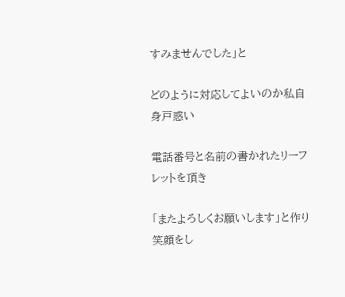すみませんでした」と

どのように対応してよいのか私自身戸惑い

電話番号と名前の書かれたリーフレットを頂き

「またよろしくお願いします」と作り笑顔をし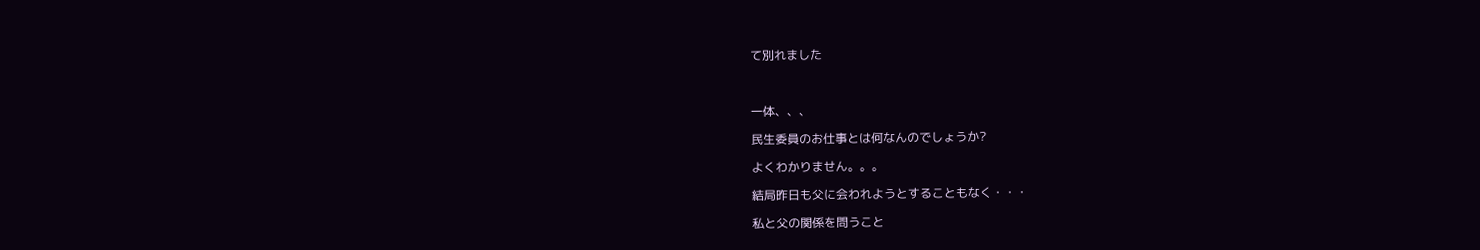て別れました



一体、、、

民生委員のお仕事とは何なんのでしょうか?

よくわかりません。。。

結局昨日も父に会われようとすることもなく・・・

私と父の関係を問うこと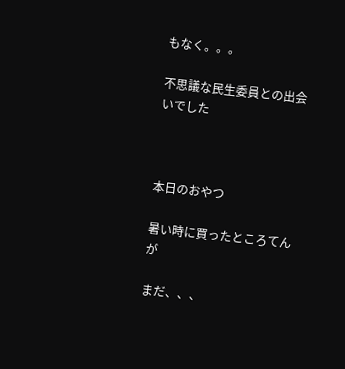もなく。。。

不思議な民生委員との出会いでした



本日のおやつ

暑い時に買ったところてんが

まだ、、、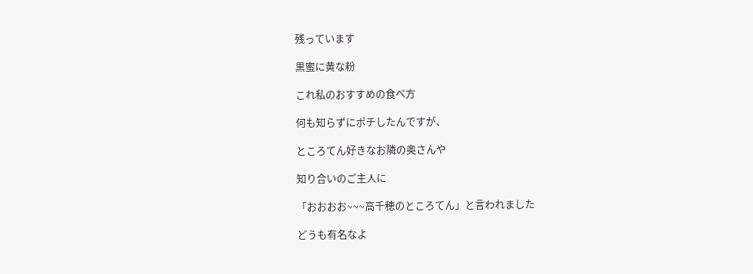残っています

黒蜜に黄な粉

これ私のおすすめの食べ方

何も知らずにポチしたんですが、

ところてん好きなお隣の奥さんや

知り合いのご主人に

「おおおお~~~高千穂のところてん」と言われました

どうも有名なよ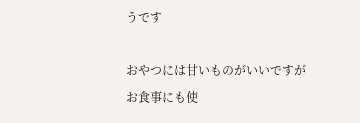うです

おやつには甘いものがいいですが
お食事にも使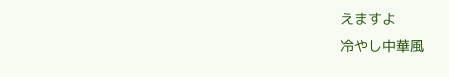えますよ
冷やし中華風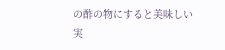の酢の物にすると美味しい
実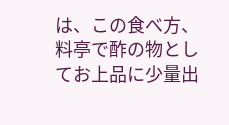は、この食べ方、料亭で酢の物としてお上品に少量出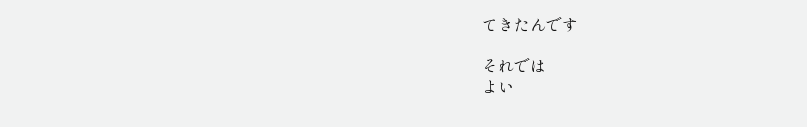てきたんです

それでは
よい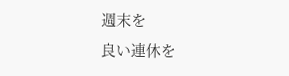週末を
良い連休を